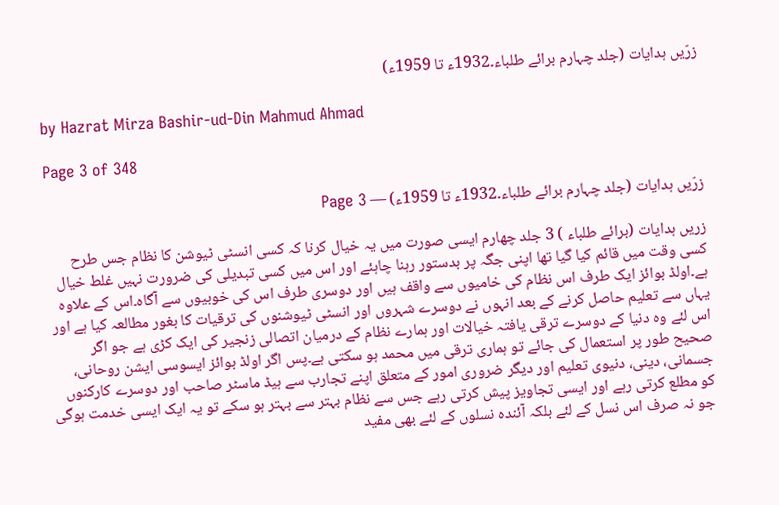زرّیں ہدایات (جلد چہارم برائے طلباء۔1932ء تا 1959ء)

by Hazrat Mirza Bashir-ud-Din Mahmud Ahmad

Page 3 of 348

زرّیں ہدایات (جلد چہارم برائے طلباء۔1932ء تا 1959ء) — Page 3

زریں ہدایات (برائے طلباء ) 3 جلد چهارم ایسی صورت میں یہ خیال کرنا کہ کسی انسٹی ٹیوشن کا نظام جس طرح کسی وقت میں قائم کیا گیا تھا اپنی جگہ پر بدستور رہنا چاہئے اور اس میں کسی تبدیلی کی ضرورت نہیں غلط خیال ہے۔اولڈ بوائز ایک طرف اس نظام کی خامیوں سے واقف ہیں اور دوسری طرف اس کی خوبیوں سے آگاہ۔اس کے علاوہ یہاں سے تعلیم حاصل کرنے کے بعد انہوں نے دوسرے شہروں اور انسٹی ٹیوشنوں کی ترقیات کا بغور مطالعہ کیا ہے اور اس لئے وہ دنیا کے دوسرے ترقی یافتہ خیالات اور ہمارے نظام کے درمیان اتصالی زنجیر کی ایک کڑی ہے جو اگر صحیح طور پر استعمال کی جائے تو ہماری ترقی میں محمد ہو سکتی ہے۔پس اگر اولڈ بوائز ایسوسی ایشن روحانی، جسمانی، دینی، دنیوی تعلیم اور دیگر ضروری امور کے متعلق اپنے تجارب سے ہیڈ ماسٹر صاحب اور دوسرے کارکنوں کو مطلع کرتی رہے اور ایسی تجاویز پیش کرتی رہے جس سے نظام بہتر سے بہتر ہو سکے تو یہ ایک ایسی خدمت ہوگی جو نہ صرف اس نسل کے لئے بلکہ آئندہ نسلوں کے لئے بھی مفید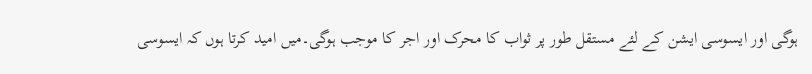ہوگی اور ایسوسی ایشن کے لئے مستقل طور پر ثواب کا محرک اور اجر کا موجب ہوگی۔میں امید کرتا ہوں کہ ایسوسی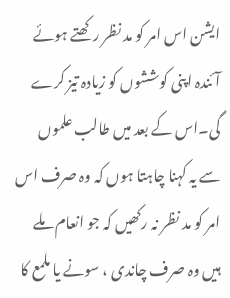ایشن اس امر کو مد نظر رکھتے ہوئے آئندہ اپنی کوششوں کو زیادہ تیز کرے گی۔اس کے بعد میں طالب علموں سے یہ کہنا چاہتا ہوں کہ وہ صرف اس امر کو مد نظر نہ رکھیں کہ جو انعام ملے ہیں وہ صرف چاندی ، سونے یا ملمع کا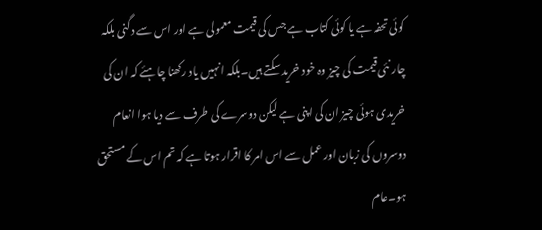کوئی تحفہ ہے یا کوئی کتاب ہے جس کی قیمت معمولی ہے اور اس سے دگنی بلکہ چار نئی قیمت کی چیز وہ خود خرید سکتے ہیں۔بلکہ انہیں یاد رکھنا چاہئے کہ ان کی خریدی ہوئی چیز ان کی اپنی ہے لیکن دوسرے کی طرف سے دیا ہوا انعام دوسروں کی زبان اور عمل سے اس امر کا اقرار ہوتا ہے کہ تم اس کے مستحق ہو۔عام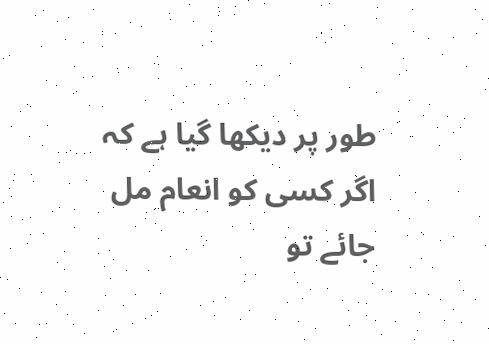طور پر دیکھا گیا ہے کہ اگر کسی کو انعام مل جائے تو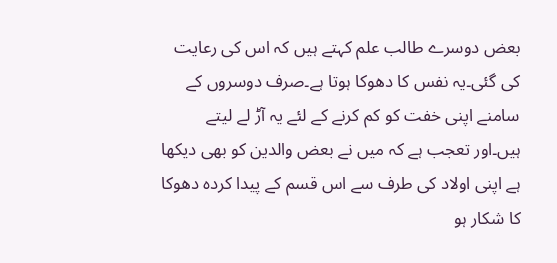بعض دوسرے طالب علم کہتے ہیں کہ اس کی رعایت کی گئی۔یہ نفس کا دھوکا ہوتا ہے۔صرف دوسروں کے سامنے اپنی خفت کو کم کرنے کے لئے یہ آڑ لے لیتے ہیں۔اور تعجب ہے کہ میں نے بعض والدین کو بھی دیکھا ہے اپنی اولاد کی طرف سے اس قسم کے پیدا کردہ دھوکا کا شکار ہو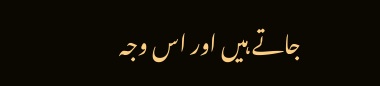جاتے ہیں اور اس وجہ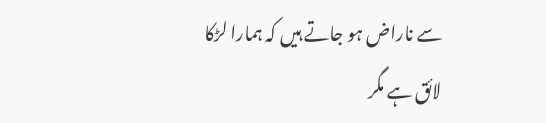سے ناراض ہو جاتے ہیں کہ ہمارا لڑکا لائق ہے مگر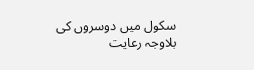سکول میں دوسروں کی بلاوجہ رعایت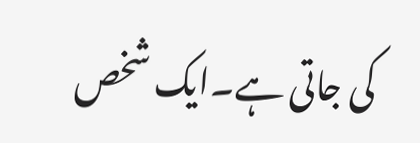کی جاتی ہے۔ایک شخص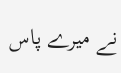نے میرے پاس